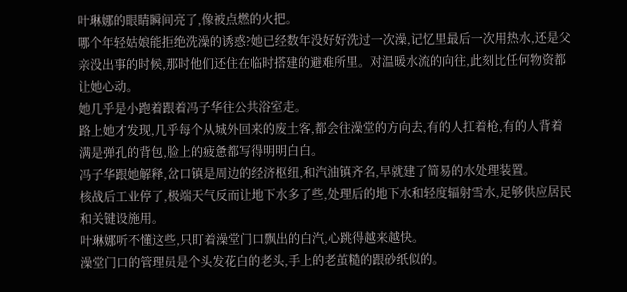叶琳娜的眼睛瞬间亮了,像被点燃的火把。
哪个年轻姑娘能拒绝洗澡的诱惑?她已经数年没好好洗过一次澡,记忆里最后一次用热水,还是父亲没出事的时候,那时他们还住在临时搭建的避难所里。对温暖水流的向往,此刻比任何物资都让她心动。
她几乎是小跑着跟着冯子华往公共浴室走。
路上她才发现,几乎每个从城外回来的废土客,都会往澡堂的方向去,有的人扛着枪,有的人背着满是弹孔的背包,脸上的疲惫都写得明明白白。
冯子华跟她解释,岔口镇是周边的经济枢纽,和汽油镇齐名,早就建了简易的水处理装置。
核战后工业停了,极端天气反而让地下水多了些,处理后的地下水和轻度辐射雪水,足够供应居民和关键设施用。
叶琳娜听不懂这些,只盯着澡堂门口飘出的白汽,心跳得越来越快。
澡堂门口的管理员是个头发花白的老头,手上的老茧糙的跟砂纸似的。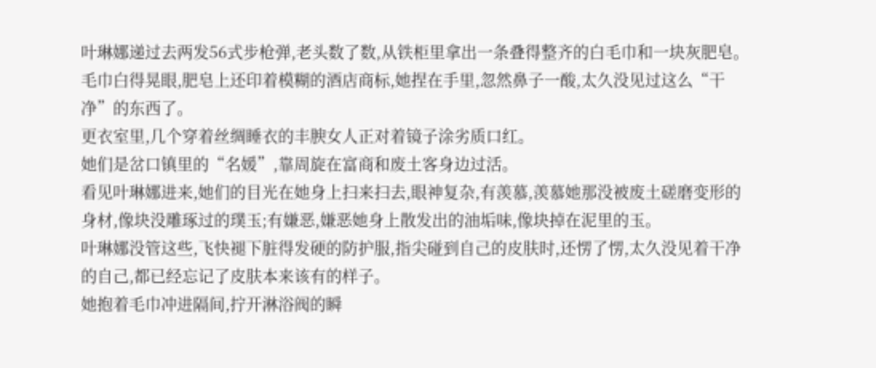叶琳娜递过去两发56式步枪弹,老头数了数,从铁柜里拿出一条叠得整齐的白毛巾和一块灰肥皂。
毛巾白得晃眼,肥皂上还印着模糊的酒店商标,她捏在手里,忽然鼻子一酸,太久没见过这么“干净”的东西了。
更衣室里,几个穿着丝绸睡衣的丰腴女人正对着镜子涂劣质口红。
她们是岔口镇里的“名媛”,靠周旋在富商和废土客身边过活。
看见叶琳娜进来,她们的目光在她身上扫来扫去,眼神复杂,有羡慕,羡慕她那没被废土磋磨变形的身材,像块没雕琢过的璞玉;有嫌恶,嫌恶她身上散发出的油垢味,像块掉在泥里的玉。
叶琳娜没管这些,飞快褪下脏得发硬的防护服,指尖碰到自己的皮肤时,还愣了愣,太久没见着干净的自己,都已经忘记了皮肤本来该有的样子。
她抱着毛巾冲进隔间,拧开淋浴阀的瞬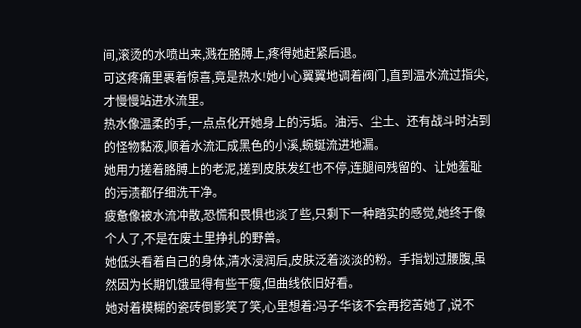间,滚烫的水喷出来,溅在胳膊上,疼得她赶紧后退。
可这疼痛里裹着惊喜,竟是热水!她小心翼翼地调着阀门,直到温水流过指尖,才慢慢站进水流里。
热水像温柔的手,一点点化开她身上的污垢。油污、尘土、还有战斗时沾到的怪物黏液,顺着水流汇成黑色的小溪,蜿蜒流进地漏。
她用力搓着胳膊上的老泥,搓到皮肤发红也不停,连腿间残留的、让她羞耻的污渍都仔细洗干净。
疲惫像被水流冲散,恐慌和畏惧也淡了些,只剩下一种踏实的感觉,她终于像个人了,不是在废土里挣扎的野兽。
她低头看着自己的身体,清水浸润后,皮肤泛着淡淡的粉。手指划过腰腹,虽然因为长期饥饿显得有些干瘦,但曲线依旧好看。
她对着模糊的瓷砖倒影笑了笑,心里想着:冯子华该不会再挖苦她了,说不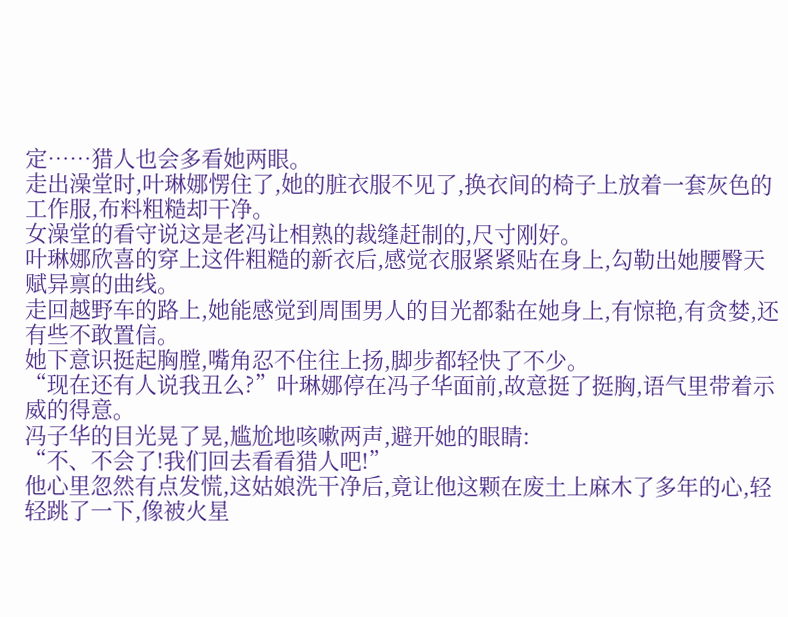定……猎人也会多看她两眼。
走出澡堂时,叶琳娜愣住了,她的脏衣服不见了,换衣间的椅子上放着一套灰色的工作服,布料粗糙却干净。
女澡堂的看守说这是老冯让相熟的裁缝赶制的,尺寸刚好。
叶琳娜欣喜的穿上这件粗糙的新衣后,感觉衣服紧紧贴在身上,勾勒出她腰臀天赋异禀的曲线。
走回越野车的路上,她能感觉到周围男人的目光都黏在她身上,有惊艳,有贪婪,还有些不敢置信。
她下意识挺起胸膛,嘴角忍不住往上扬,脚步都轻快了不少。
“现在还有人说我丑么?”叶琳娜停在冯子华面前,故意挺了挺胸,语气里带着示威的得意。
冯子华的目光晃了晃,尴尬地咳嗽两声,避开她的眼睛:
“不、不会了!我们回去看看猎人吧!”
他心里忽然有点发慌,这姑娘洗干净后,竟让他这颗在废土上麻木了多年的心,轻轻跳了一下,像被火星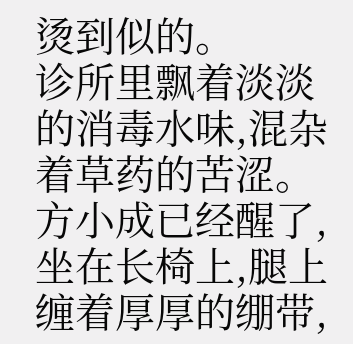烫到似的。
诊所里飘着淡淡的消毒水味,混杂着草药的苦涩。
方小成已经醒了,坐在长椅上,腿上缠着厚厚的绷带,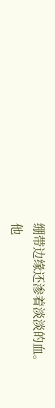绷带边缘还渗着淡淡的血。
他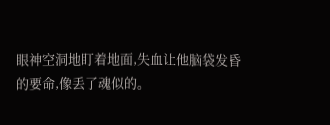眼神空洞地盯着地面,失血让他脑袋发昏的要命,像丢了魂似的。